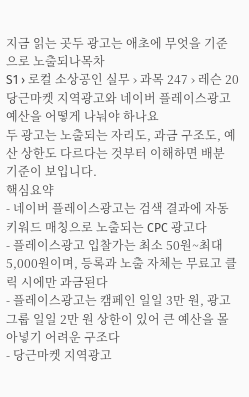지금 읽는 곳두 광고는 애초에 무엇을 기준으로 노출되나목차
S1 › 로컬 소상공인 실무 › 과목 247 › 레슨 20
당근마켓 지역광고와 네이버 플레이스광고 예산을 어떻게 나눠야 하나요
두 광고는 노출되는 자리도, 과금 구조도, 예산 상한도 다르다는 것부터 이해하면 배분 기준이 보입니다.
핵심요약
- 네이버 플레이스광고는 검색 결과에 자동 키워드 매칭으로 노출되는 CPC 광고다
- 플레이스광고 입찰가는 최소 50원~최대 5,000원이며, 등록과 노출 자체는 무료고 클릭 시에만 과금된다
- 플레이스광고는 캠페인 일일 3만 원, 광고그룹 일일 2만 원 상한이 있어 큰 예산을 몰아넣기 어려운 구조다
- 당근마켓 지역광고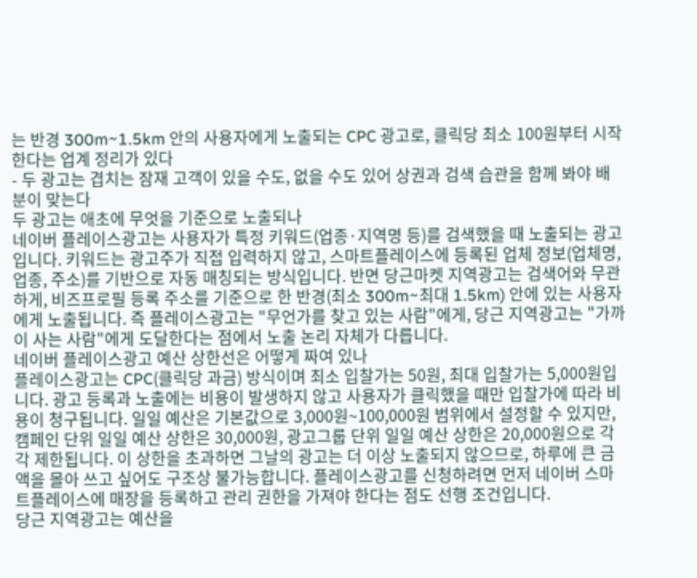는 반경 300m~1.5km 안의 사용자에게 노출되는 CPC 광고로, 클릭당 최소 100원부터 시작한다는 업계 정리가 있다
- 두 광고는 겹치는 잠재 고객이 있을 수도, 없을 수도 있어 상권과 검색 습관을 함께 봐야 배분이 맞는다
두 광고는 애초에 무엇을 기준으로 노출되나
네이버 플레이스광고는 사용자가 특정 키워드(업종·지역명 등)를 검색했을 때 노출되는 광고입니다. 키워드는 광고주가 직접 입력하지 않고, 스마트플레이스에 등록된 업체 정보(업체명, 업종, 주소)를 기반으로 자동 매칭되는 방식입니다. 반면 당근마켓 지역광고는 검색어와 무관하게, 비즈프로필 등록 주소를 기준으로 한 반경(최소 300m~최대 1.5km) 안에 있는 사용자에게 노출됩니다. 즉 플레이스광고는 "무언가를 찾고 있는 사람"에게, 당근 지역광고는 "가까이 사는 사람"에게 도달한다는 점에서 노출 논리 자체가 다릅니다.
네이버 플레이스광고 예산 상한선은 어떻게 짜여 있나
플레이스광고는 CPC(클릭당 과금) 방식이며 최소 입찰가는 50원, 최대 입찰가는 5,000원입니다. 광고 등록과 노출에는 비용이 발생하지 않고 사용자가 클릭했을 때만 입찰가에 따라 비용이 청구됩니다. 일일 예산은 기본값으로 3,000원~100,000원 범위에서 설정할 수 있지만, 캠페인 단위 일일 예산 상한은 30,000원, 광고그룹 단위 일일 예산 상한은 20,000원으로 각각 제한됩니다. 이 상한을 초과하면 그날의 광고는 더 이상 노출되지 않으므로, 하루에 큰 금액을 몰아 쓰고 싶어도 구조상 불가능합니다. 플레이스광고를 신청하려면 먼저 네이버 스마트플레이스에 매장을 등록하고 관리 권한을 가져야 한다는 점도 선행 조건입니다.
당근 지역광고는 예산을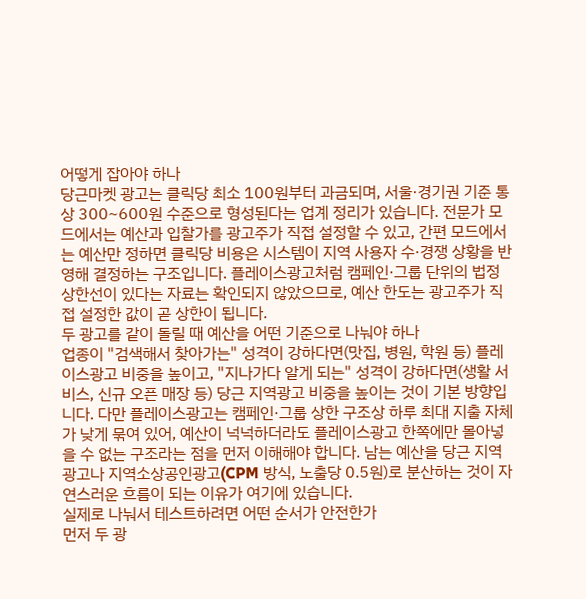어떻게 잡아야 하나
당근마켓 광고는 클릭당 최소 100원부터 과금되며, 서울·경기권 기준 통상 300~600원 수준으로 형성된다는 업계 정리가 있습니다. 전문가 모드에서는 예산과 입찰가를 광고주가 직접 설정할 수 있고, 간편 모드에서는 예산만 정하면 클릭당 비용은 시스템이 지역 사용자 수·경쟁 상황을 반영해 결정하는 구조입니다. 플레이스광고처럼 캠페인·그룹 단위의 법정 상한선이 있다는 자료는 확인되지 않았으므로, 예산 한도는 광고주가 직접 설정한 값이 곧 상한이 됩니다.
두 광고를 같이 돌릴 때 예산을 어떤 기준으로 나눠야 하나
업종이 "검색해서 찾아가는" 성격이 강하다면(맛집, 병원, 학원 등) 플레이스광고 비중을 높이고, "지나가다 알게 되는" 성격이 강하다면(생활 서비스, 신규 오픈 매장 등) 당근 지역광고 비중을 높이는 것이 기본 방향입니다. 다만 플레이스광고는 캠페인·그룹 상한 구조상 하루 최대 지출 자체가 낮게 묶여 있어, 예산이 넉넉하더라도 플레이스광고 한쪽에만 몰아넣을 수 없는 구조라는 점을 먼저 이해해야 합니다. 남는 예산을 당근 지역광고나 지역소상공인광고(CPM 방식, 노출당 0.5원)로 분산하는 것이 자연스러운 흐름이 되는 이유가 여기에 있습니다.
실제로 나눠서 테스트하려면 어떤 순서가 안전한가
먼저 두 광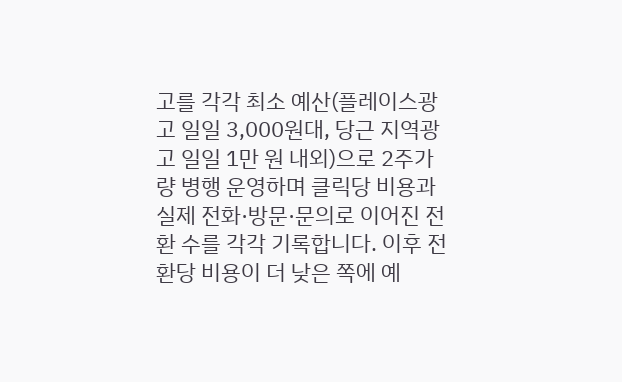고를 각각 최소 예산(플레이스광고 일일 3,000원대, 당근 지역광고 일일 1만 원 내외)으로 2주가량 병행 운영하며 클릭당 비용과 실제 전화·방문·문의로 이어진 전환 수를 각각 기록합니다. 이후 전환당 비용이 더 낮은 쪽에 예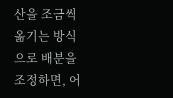산을 조금씩 옮기는 방식으로 배분을 조정하면, 어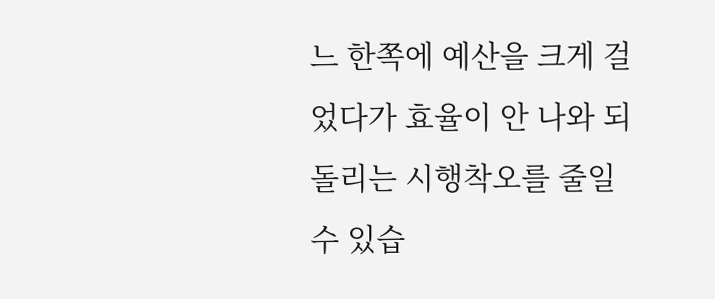느 한쪽에 예산을 크게 걸었다가 효율이 안 나와 되돌리는 시행착오를 줄일 수 있습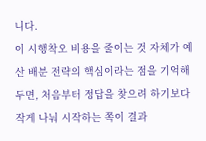니다.
이 시행착오 비용을 줄이는 것 자체가 예산 배분 전략의 핵심이라는 점을 기억해두면, 처음부터 정답을 찾으려 하기보다 작게 나눠 시작하는 쪽이 결과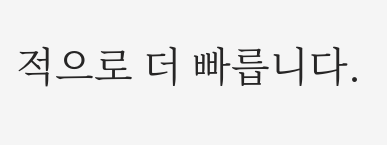적으로 더 빠릅니다.